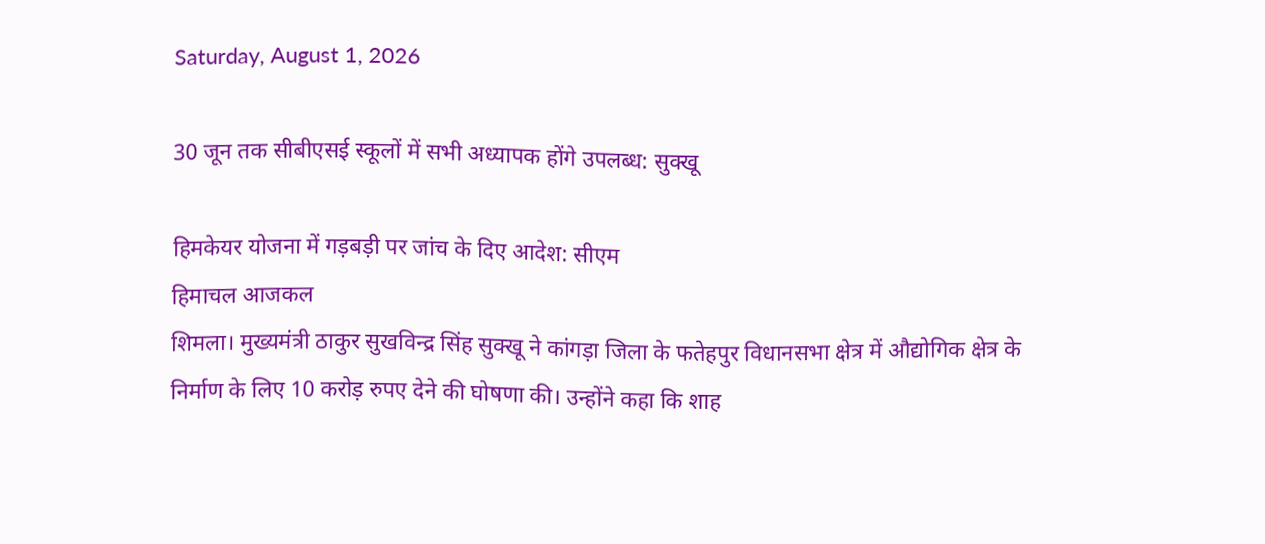Saturday, August 1, 2026

30 जून तक सीबीएसई स्कूलों में सभी अध्यापक होंगे उपलब्ध: सुक्खू

हिमकेयर योजना में गड़बड़ी पर जांच के दिए आदेश: सीएम
हिमाचल आजकल
शिमला। मुख्यमंत्री ठाकुर सुखविन्द्र सिंह सुक्खू ने कांगड़ा जिला के फतेहपुर विधानसभा क्षेत्र में औद्योगिक क्षेत्र के निर्माण के लिए 10 करोड़ रुपए देने की घोषणा की। उन्होंने कहा कि शाह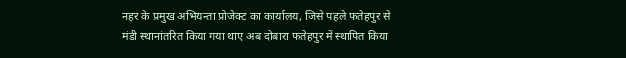नहर के प्रमुख अभियन्ता प्रोजेक्ट का कार्यालय, जिसे पहले फतेहपुर से मंडी स्थानांतरित किया गया थाए अब दोबारा फतेहपुर में स्थापित किया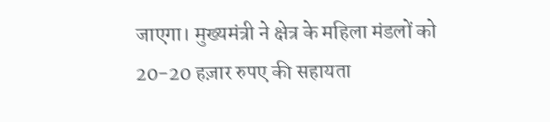जाएगा। मुख्यमंत्री ने क्षेत्र के महिला मंडलों को 20-20 हज़ार रुपए की सहायता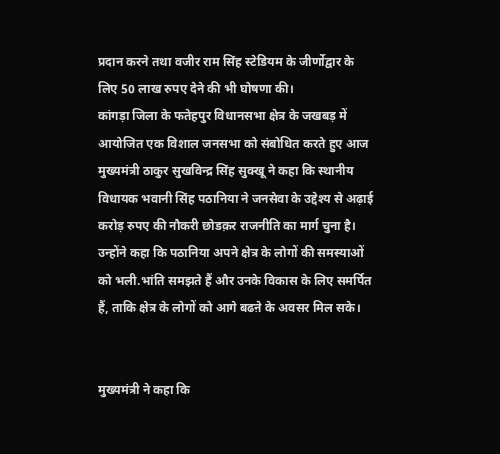प्रदान करने तथा वजीर राम सिंह स्टेडियम के जीर्णोद्वार के लिए 50 लाख रुपए देने की भी घोषणा की।
कांगड़ा जिला के फतेहपुर विधानसभा क्षेत्र के जखबड़ में आयोजित एक विशाल जनसभा को संबोधित करते हुए आज मुख्यमंत्री ठाकुर सुखविन्द्र सिंह सुक्खू ने कहा कि स्थानीय विधायक भवानी सिंह पठानिया ने जनसेवा के उद्देश्य से अढ़ाई करोड़ रुपए की नौकरी छोडक़र राजनीति का मार्ग चुना है। उन्होंने कहा कि पठानिया अपने क्षेत्र के लोगों की समस्याओं को भली.भांति समझते हैं और उनके विकास के लिए समर्पित हैं, ताकि क्षेत्र के लोगों को आगे बढऩे के अवसर मिल सके।


मुख्यमंत्री ने कहा कि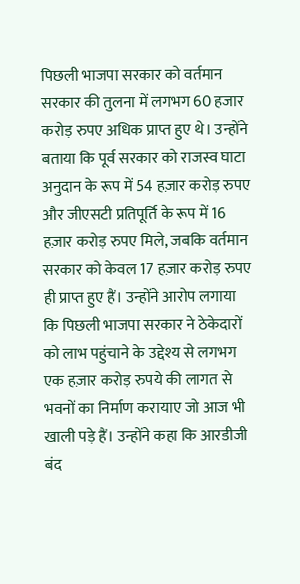पिछली भाजपा सरकार को वर्तमान सरकार की तुलना में लगभग 60 हजार करोड़ रुपए अधिक प्राप्त हुए थे। उन्होंने बताया कि पूर्व सरकार को राजस्व घाटा अनुदान के रूप में 54 हज़ार करोड़ रुपए और जीएसटी प्रतिपूर्ति के रूप में 16 हज़ार करोड़ रुपए मिले, जबकि वर्तमान सरकार को केवल 17 हज़ार करोड़ रुपए ही प्राप्त हुए हैं। उन्होंने आरोप लगाया कि पिछली भाजपा सरकार ने ठेकेदारों को लाभ पहुंचाने के उद्देश्य से लगभग एक हज़ार करोड़ रुपये की लागत से भवनों का निर्माण करायाए जो आज भी खाली पड़े हैं। उन्होंने कहा कि आरडीजी बंद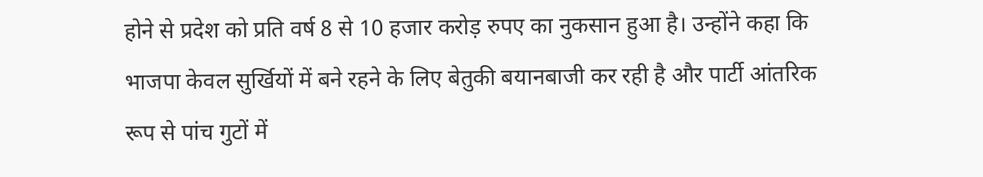होने से प्रदेश को प्रति वर्ष 8 से 10 हजार करोड़ रुपए का नुकसान हुआ है। उन्होंने कहा कि भाजपा केवल सुर्खियों में बने रहने के लिए बेतुकी बयानबाजी कर रही है और पार्टी आंतरिक रूप से पांच गुटों में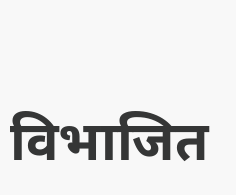विभाजित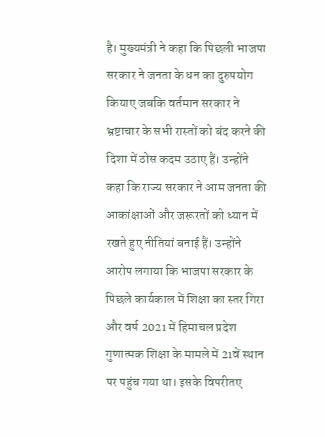है। मुख्यमंत्री ने कहा कि पिछली भाजपा सरकार ने जनता के धन का दुरुपयोग कियाए जबकि वर्तमान सरकार ने भ्रष्टाचार के सभी रास्तों को बंद करने की दिशा में ठोस कदम उठाए हैं। उन्होंने कहा कि राज्य सरकार ने आम जनता की आकांक्षाओं और जरूरतों को ध्यान में रखते हुए नीतियां बनाई हैं। उन्होंने आरोप लगाया कि भाजपा सरकार के पिछले कार्यकाल में शिक्षा का स्तर गिरा और वर्ष 2021 में हिमाचल प्रदेश गुणात्मक शिक्षा के मामले में 21वें स्थान पर पहुंच गया था। इसके विपरीतए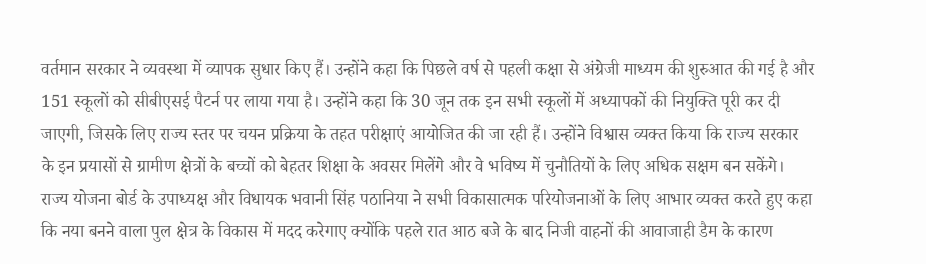वर्तमान सरकार ने व्यवस्था में व्यापक सुधार किए हैं। उन्होंने कहा कि पिछले वर्ष से पहली कक्षा से अंग्रेजी माध्यम की शुरुआत की गई है और 151 स्कूलों को सीबीएसई पैटर्न पर लाया गया है। उन्होंने कहा कि 30 जून तक इन सभी स्कूलों में अध्यापकों की नियुक्ति पूरी कर दी जाएगी, जिसके लिए राज्य स्तर पर चयन प्रक्रिया के तहत परीक्षाएं आयोजित की जा रही हैं। उन्होंने विश्वास व्यक्त किया कि राज्य सरकार के इन प्रयासों से ग्रामीण क्षेत्रों के बच्चों को बेहतर शिक्षा के अवसर मिलेंगे और वे भविष्य में चुनौतियों के लिए अधिक सक्षम बन सकेंगे।
राज्य योजना बोर्ड के उपाध्यक्ष और विधायक भवानी सिंह पठानिया ने सभी विकासात्मक परियोजनाओं के लिए आभार व्यक्त करते हुए कहा कि नया बनने वाला पुल क्षेत्र के विकास में मदद करेगाए क्योंकि पहले रात आठ बजे के बाद निजी वाहनों की आवाजाही डैम के कारण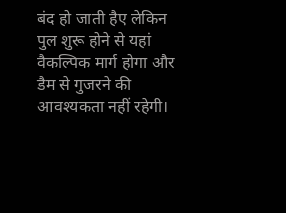बंद हो जाती हैए लेकिन पुल शुरू होने से यहां वैकल्पिक मार्ग होगा और डैम से गुजरने की आवश्यकता नहीं रहेगी।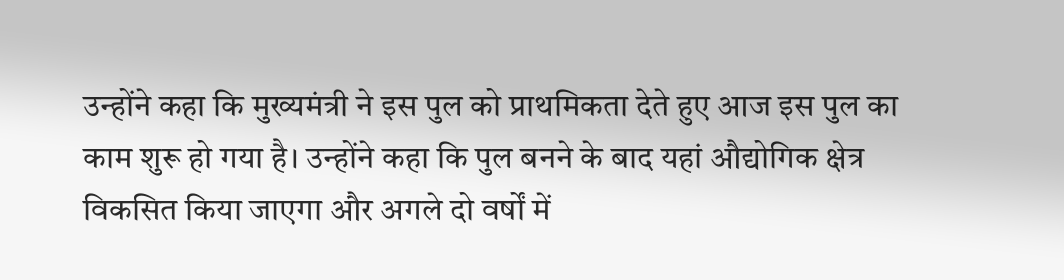उन्होंने कहा कि मुख्यमंत्री ने इस पुल को प्राथमिकता देते हुए आज इस पुल का काम शुरू हो गया है। उन्होंने कहा कि पुल बनने के बाद यहां औद्योगिक क्षेत्र विकसित किया जाएगा और अगले दो वर्षों में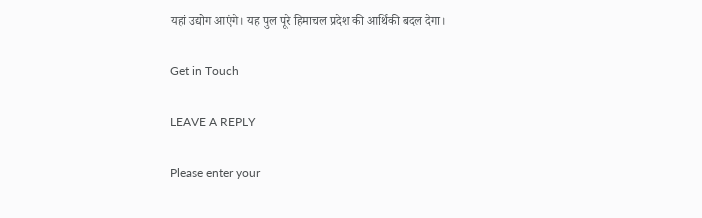यहां उद्योग आएंगे। यह पुल पूरे हिमाचल प्रदेश की आर्थिकी बदल देगा।

Get in Touch

LEAVE A REPLY

Please enter your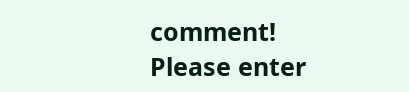comment!
Please enter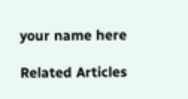your name here

Related Articles